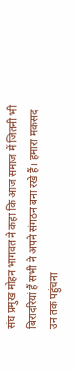संघ प्रमुख मोहन भागवत ने कहा कि आज समाज में जितनी भी बिरादरियां हैं सभी ने अपने संगठन बना रखे हैं। हमारा मकसद उन तक पहुंचना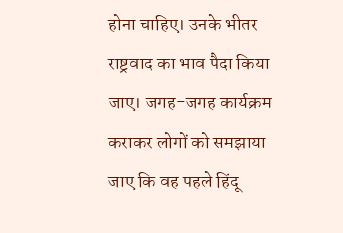होना चाहिए। उनके भीतर राष्ट्रवाद का भाव पैदा किया जाए। जगह-जगह कार्यक्रम कराकर लोगों को समझाया जाए कि वह पहले हिंदू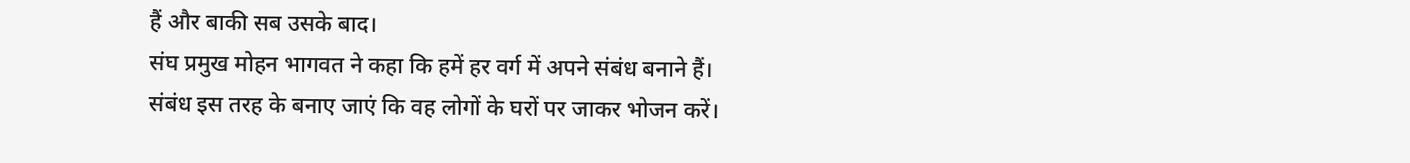हैं और बाकी सब उसके बाद।
संघ प्रमुख मोहन भागवत ने कहा कि हमें हर वर्ग में अपने संबंध बनाने हैं। संबंध इस तरह के बनाए जाएं कि वह लोगों के घरों पर जाकर भोजन करें।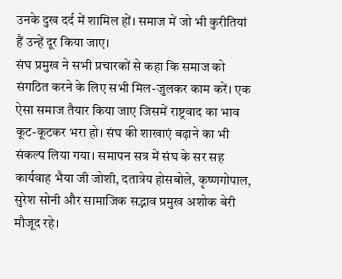उनके दुख दर्द में शामिल हों। समाज में जो भी कुरीतियां हैं उन्हें दूर किया जाए।
संघ प्रमुख ने सभी प्रचारकों से कहा कि समाज को संगठित करने के लिए सभी मिल-जुलकर काम करें। एक ऐसा समाज तैयार किया जाए जिसमें राष्ट्रवाद का भाव कूट-कूटकर भरा हो। संघ की शाखाएं बढ़ाने का भी संकल्प लिया गया। समापन सत्र में संघ के सर सह कार्यवाह भैया जी जोशी, दतात्रेय होसबोले, कृष्णगोपाल, सुरेश सोनी और सामाजिक सद्भाव प्रमुख अशोक बेरी मौजूद रहे।